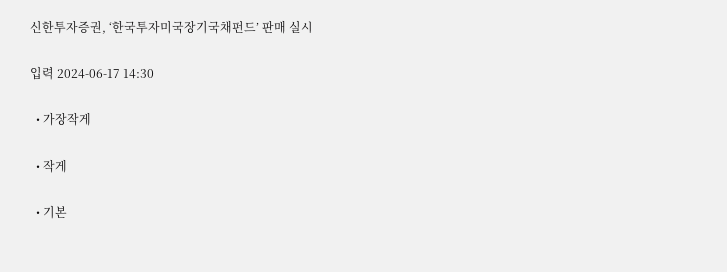신한투자증권, ‘한국투자미국장기국채펀드’ 판매 실시

입력 2024-06-17 14:30

  • 가장작게

  • 작게

  • 기본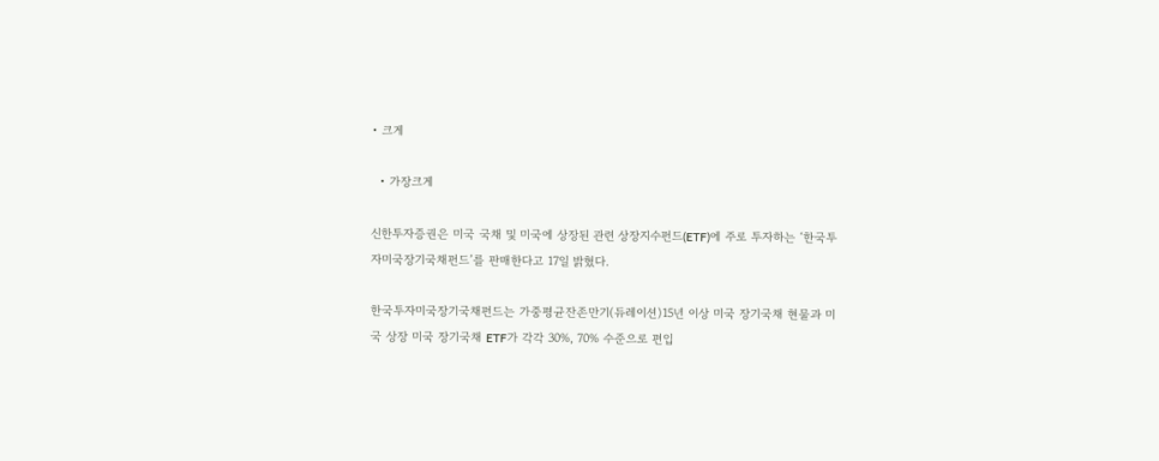• 크게

  • 가장크게

신한투자증권은 미국 국채 및 미국에 상장된 관련 상장지수펀드(ETF)에 주로 투자하는 ‘한국투자미국장기국채펀드’를 판매한다고 17일 밝혔다.

한국투자미국장기국채펀드는 가중평균잔존만기(듀레이션)15년 이상 미국 장기국채 현물과 미국 상장 미국 장기국채 ETF가 각각 30%, 70% 수준으로 편입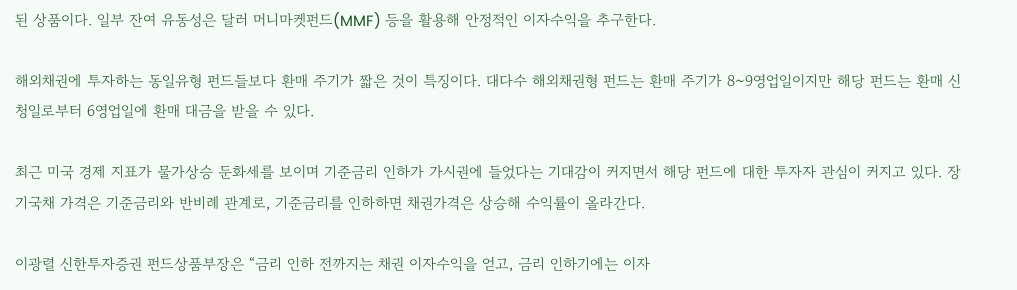된 상품이다. 일부 잔여 유동성은 달러 머니마켓펀드(MMF) 등을 활용해 안정적인 이자수익을 추구한다.

해외채권에 투자하는 동일유형 펀드들보다 환매 주기가 짧은 것이 특징이다. 대다수 해외채권형 펀드는 환매 주기가 8~9영업일이지만 해당 펀드는 환매 신청일로부터 6영업일에 환매 대금을 받을 수 있다.

최근 미국 경제 지표가 물가상승 둔화세를 보이며 기준금리 인하가 가시권에 들었다는 기대감이 커지면서 해당 펀드에 대한 투자자 관심이 커지고 있다. 장기국채 가격은 기준금리와 반비례 관계로, 기준금리를 인하하면 채권가격은 상승해 수익률이 올라간다.

이광렬 신한투자증권 펀드상품부장은 “금리 인하 전까지는 채권 이자수익을 얻고, 금리 인하기에는 이자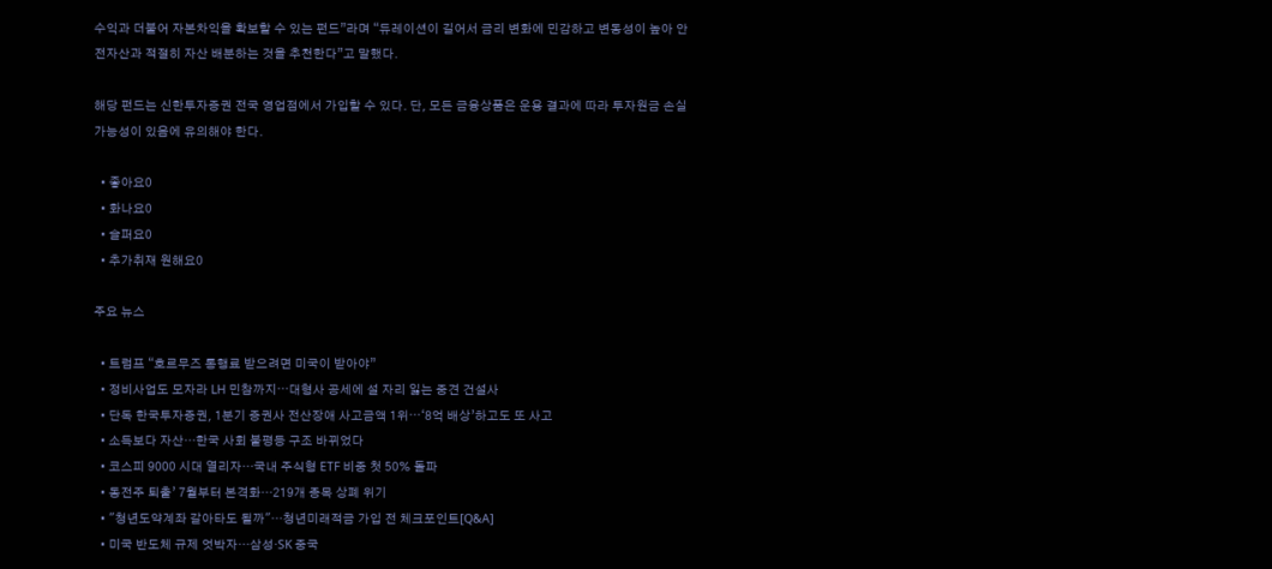수익과 더불어 자본차익을 확보할 수 있는 펀드”라며 “듀레이션이 길어서 금리 변화에 민감하고 변동성이 높아 안전자산과 적절히 자산 배분하는 것을 추천한다”고 말했다.

해당 펀드는 신한투자증권 전국 영업점에서 가입할 수 있다. 단, 모든 금융상품은 운용 결과에 따라 투자원금 손실 가능성이 있음에 유의해야 한다.

  • 좋아요0
  • 화나요0
  • 슬퍼요0
  • 추가취재 원해요0

주요 뉴스

  • 트럼프 “호르무즈 통행료 받으려면 미국이 받아야”
  • 정비사업도 모자라 LH 민참까지⋯대형사 공세에 설 자리 잃는 중견 건설사
  • 단독 한국투자증권, 1분기 증권사 전산장애 사고금액 1위⋯‘8억 배상’하고도 또 사고
  • 소득보다 자산…한국 사회 불평등 구조 바뀌었다
  • 코스피 9000 시대 열리자…국내 주식형 ETF 비중 첫 50% 돌파
  • 동전주 퇴출’ 7월부터 본격화…219개 종목 상폐 위기
  • "청년도약계좌 갈아타도 될까"…청년미래적금 가입 전 체크포인트[Q&A]
  • 미국 반도체 규제 엇박자…삼성·SK 중국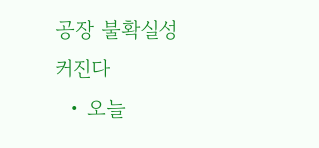공장 불확실성 커진다
  • 오늘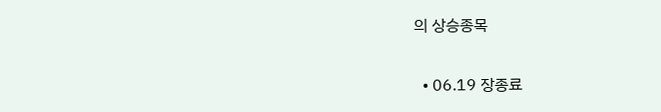의 상승종목

  • 06.19 장종료